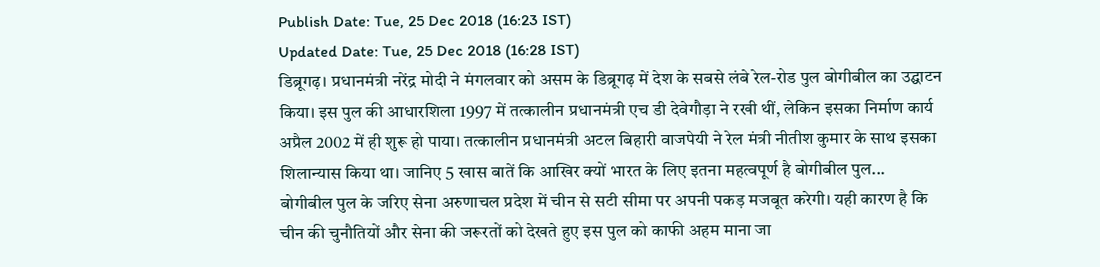Publish Date: Tue, 25 Dec 2018 (16:23 IST)
Updated Date: Tue, 25 Dec 2018 (16:28 IST)
डिब्रूगढ़। प्रधानमंत्री नरेंद्र मोदी ने मंगलवार को असम के डिब्रूगढ़ में देश के सबसे लंबे रेल-रोड पुल बोगीबील का उद्घाटन किया। इस पुल की आधारशिला 1997 में तत्कालीन प्रधानमंत्री एच डी देवेगौड़ा ने रखी थीं, लेकिन इसका निर्माण कार्य अप्रैल 2002 में ही शुरू हो पाया। तत्कालीन प्रधानमंत्री अटल बिहारी वाजपेयी ने रेल मंत्री नीतीश कुमार के साथ इसका शिलान्यास किया था। जानिए 5 खास बातें कि आखिर क्यों भारत के लिए इतना महत्वपूर्ण है बोगीबील पुल...
बोगीबील पुल के जरिए सेना अरुणाचल प्रदेश में चीन से सटी सीमा पर अपनी पकड़ मजबूत करेगी। यही कारण है कि चीन की चुनौतियों और सेना की जरूरतों को देखते हुए इस पुल को काफी अहम माना जा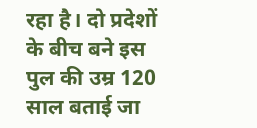रहा है। दो प्रदेशों के बीच बने इस पुल की उम्र 120 साल बताई जा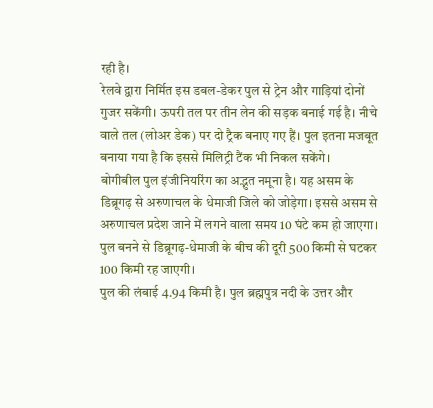रही है।
रेलवे द्वारा निर्मित इस डबल-डेकर पुल से ट्रेन और गाड़ियां दोनों गुजर सकेंगी। ऊपरी तल पर तीन लेन की सड़क बनाई गई है। नीचे वाले तल (लोअर डेक) पर दो ट्रैक बनाए गए हैं। पुल इतना मजबूत बनाया गया है कि इससे मिलिट्री टैंक भी निकल सकेंगे।
बोगीबील पुल इंजीनियरिंग का अद्भुत नमूना है। यह असम के डिब्रूगढ़ से अरुणाचल के धेमाजी जिले को जोड़ेगा। इससे असम से अरुणाचल प्रदेश जाने में लगने वाला समय 10 घंटे कम हो जाएगा।
पुल बनने से डिब्रूगढ़-धेमाजी के बीच की दूरी 500 किमी से घटकर 100 किमी रह जाएगी।
पुल की लंबाई 4.94 किमी है। पुल ब्रह्मपुत्र नदी के उत्तर और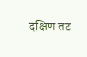दक्षिण तट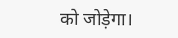को जोड़ेगा।